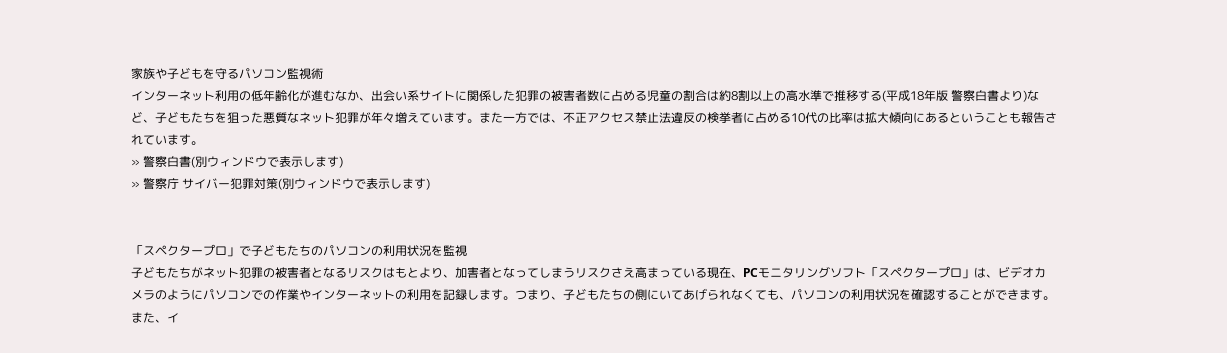家族や子どもを守るパソコン監視術
インターネット利用の低年齢化が進むなか、出会い系サイトに関係した犯罪の被害者数に占める児童の割合は約8割以上の高水準で推移する(平成18年版 警察白書より)など、子どもたちを狙った悪質なネット犯罪が年々増えています。また一方では、不正アクセス禁止法違反の検挙者に占める10代の比率は拡大傾向にあるということも報告されています。
» 警察白書(別ウィンドウで表示します)
» 警察庁 サイバー犯罪対策(別ウィンドウで表示します)


「スペクタープロ」で子どもたちのパソコンの利用状況を監視
子どもたちがネット犯罪の被害者となるリスクはもとより、加害者となってしまうリスクさえ高まっている現在、PCモニタリングソフト「スペクタープロ」は、ビデオカメラのようにパソコンでの作業やインターネットの利用を記録します。つまり、子どもたちの側にいてあげられなくても、パソコンの利用状況を確認することができます。また、イ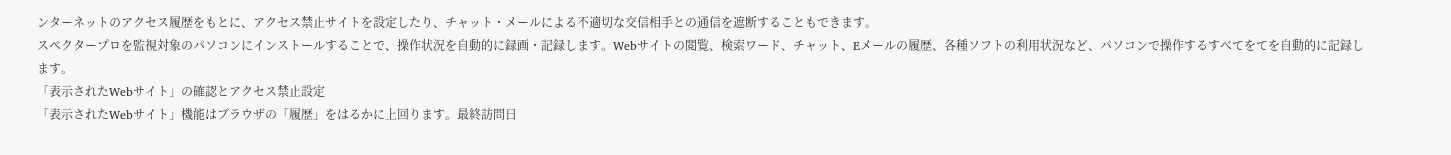ンターネットのアクセス履歴をもとに、アクセス禁止サイトを設定したり、チャット・メールによる不適切な交信相手との通信を遮断することもできます。
スペクタープロを監視対象のパソコンにインストールすることで、操作状況を自動的に録画・記録します。Webサイトの閲覧、検索ワード、チャット、Eメールの履歴、各種ソフトの利用状況など、パソコンで操作するすべてをてを自動的に記録します。
「表示されたWebサイト」の確認とアクセス禁止設定
「表示されたWebサイト」機能はブラウザの「履歴」をはるかに上回ります。最終訪問日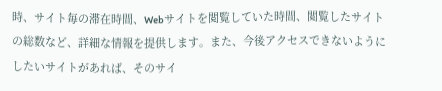時、サイト毎の滞在時間、Webサイトを閲覧していた時間、閲覧したサイトの総数など、詳細な情報を提供します。また、今後アクセスできないようにしたいサイトがあれば、そのサイ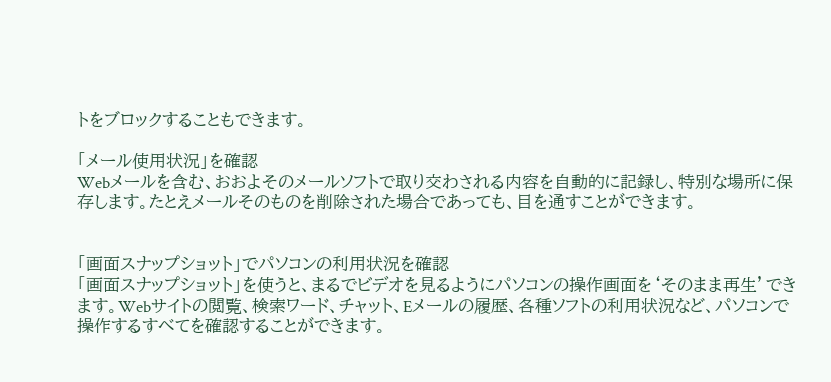トをブロックすることもできます。

「メール使用状況」を確認
Webメールを含む、おおよそのメールソフトで取り交わされる内容を自動的に記録し、特別な場所に保存します。たとえメールそのものを削除された場合であっても、目を通すことができます。


「画面スナップショット」でパソコンの利用状況を確認
「画面スナップショット」を使うと、まるでビデオを見るようにパソコンの操作画面を‘そのまま再生’できます。Webサイトの閲覧、検索ワード、チャット、Eメールの履歴、各種ソフトの利用状況など、パソコンで操作するすべてを確認することができます。